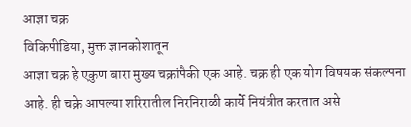आज्ञा चक्र
विकिपीडिया, मुक्त ज्ञानकोशातून
आज्ञा चक्र हे एकुण बारा मुख्य चक्रांपैकी एक आहे. चक्र ही एक योग विषयक संकल्पना आहे. ही चक्रे आपल्या शरिरातील निरनिराळी कार्ये नियंत्रीत करतात असे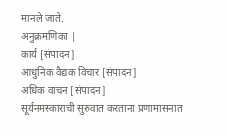मानले जाते.
अनुक्रमणिका |
कार्य [संपादन]
आधुनिक वैद्यक विचार [संपादन]
अधिक वाचन [संपादन]
सूर्यनमस्काराची सुरुवात करताना प्रणामासनात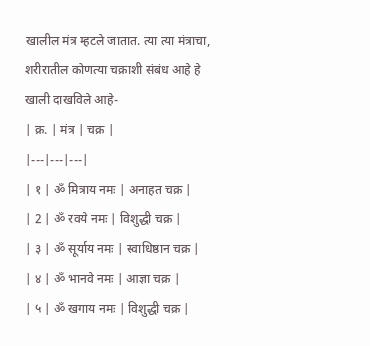खालील मंत्र म्हटले जातात. त्या त्या मंत्राचा, शरीरातील कोणत्या चक्राशी संबंध आहे हे खाली दाखविले आहे-
| क्र. | मंत्र | चक्र |
|---|---|---|
| १ | ॐ मित्राय नमः | अनाहत चक्र |
| 2 | ॐ रवये नमः | विशुद्धी चक्र |
| ३ | ॐ सूर्याय नमः | स्वाधिष्ठान चक्र |
| ४ | ॐ भानवे नमः | आज्ञा चक्र |
| ५ | ॐ खगाय नमः | विशुद्धी चक्र |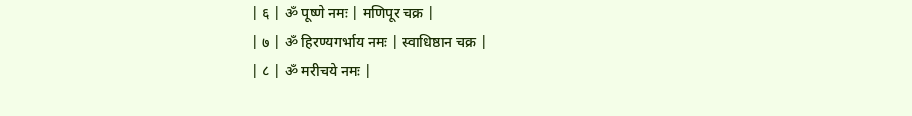| ६ | ॐ पूष्णे नमः | मणिपूर चक्र |
| ७ | ॐ हिरण्यगर्भाय नमः | स्वाधिष्ठान चक्र |
| ८ | ॐ मरीचये नमः |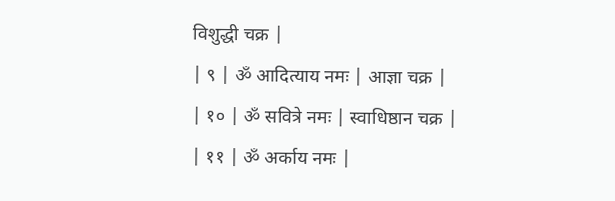विशुद्धी चक्र |
| ९ | ॐ आदित्याय नमः | आज्ञा चक्र |
| १० | ॐ सवित्रे नमः | स्वाधिष्ठान चक्र |
| ११ | ॐ अर्काय नमः |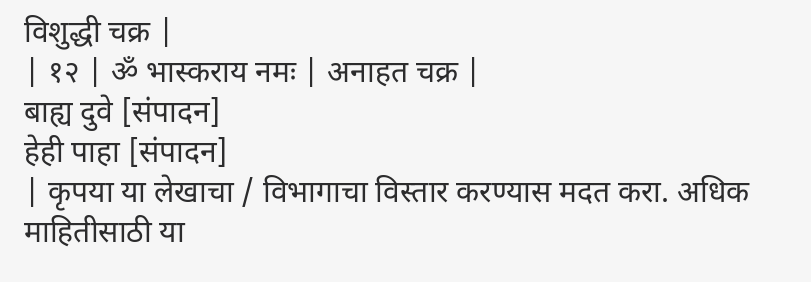विशुद्धी चक्र |
| १२ | ॐ भास्कराय नमः | अनाहत चक्र |
बाह्य दुवे [संपादन]
हेही पाहा [संपादन]
| कृपया या लेखाचा / विभागाचा विस्तार करण्यास मदत करा. अधिक माहितीसाठी या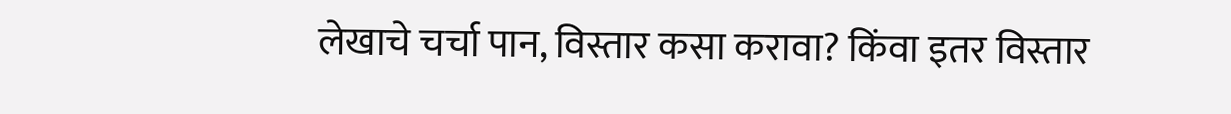लेखाचे चर्चा पान, विस्तार कसा करावा? किंवा इतर विस्तार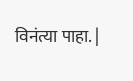विनंत्या पाहा. |